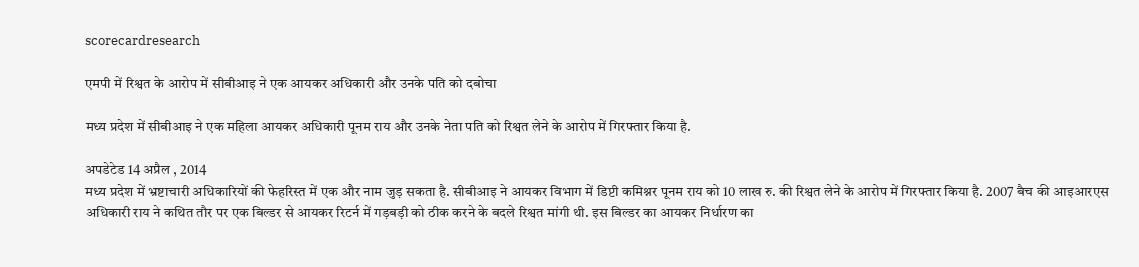scorecardresearch

एमपी में रिश्वत के आरोप में सीबीआइ ने एक आयकर अधिकारी और उनके पति को दबोचा

मध्य प्रदेश में सीबीआइ ने एक महिला आयकर अधिकारी पूनम राय और उनके नेता पति को रिश्वत लेने के आरोप में गिरफ्तार किया है.

अपडेटेड 14 अप्रैल , 2014
मध्य प्रदेश में भ्रष्टाचारी अधिकारियों की फेहरिस्त में एक और नाम जुड़ सकता है. सीबीआइ ने आयकर विभाग में डिप्टी कमिश्नर पूनम राय को 10 लाख रु. की रिश्वत लेने के आरोप में गिरफ्तार किया है. 2007 बैच की आइआरएस अधिकारी राय ने कथित तौर पर एक बिल्डर से आयकर रिटर्न में गड़बड़ी को ठीक करने के बदले रिश्वत मांगी थी. इस बिल्डर का आयकर निर्धारण का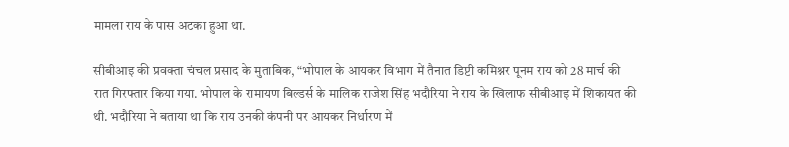मामला राय के पास अटका हुआ था.

सीबीआइ की प्रवक्ता चंचल प्रसाद के मुताबिक, “भोपाल के आयकर विभाग में तैनात डिप्टी कमिश्नर पूनम राय को 28 मार्च की रात गिरफ्तार किया गया. भोपाल के रामायण बिल्डर्स के मालिक राजेश सिंह भदौरिया ने राय के खिलाफ सीबीआइ में शिकायत की थी. भदौरिया ने बताया था कि राय उनकी कंपनी पर आयकर निर्धारण में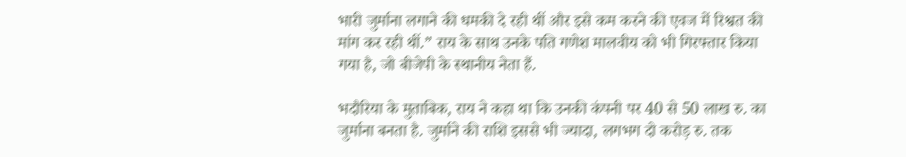भारी जुर्माना लगाने की धमकी दे रही थीं और इसे कम करने की एवज में रिश्वत की मांग कर रही थीं.” राय के साथ उनके पति गणेश मालवीय को भी गिरफ्तार किया गया है, जो बीजेपी के स्थानीय नेता हैं.

भदौरिया के मुताबिक, राय ने कहा था कि उनकी कंपनी पर 40 से 50 लाख रु. का जुर्माना बनता है. जुर्माने की राशि इससे भी ज्यादा, लगभग दो करोड़ रु. तक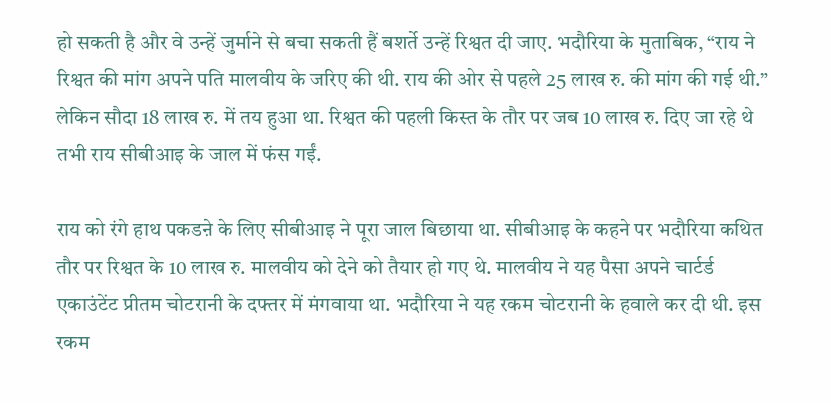हो सकती है और वे उन्हें जुर्माने से बचा सकती हैं बशर्ते उन्हें रिश्वत दी जाए. भदौरिया के मुताबिक, “राय ने रिश्वत की मांग अपने पति मालवीय के जरिए की थी. राय की ओर से पहले 25 लाख रु. की मांग की गई थी.” लेकिन सौदा 18 लाख रु. में तय हुआ था. रिश्वत की पहली किस्त के तौर पर जब 10 लाख रु. दिए जा रहे थे तभी राय सीबीआइ के जाल में फंस गईं.

राय को रंगे हाथ पकडऩे के लिए सीबीआइ ने पूरा जाल बिछाया था. सीबीआइ के कहने पर भदौरिया कथित तौर पर रिश्वत के 10 लाख रु. मालवीय को देने को तैयार हो गए थे. मालवीय ने यह पैसा अपने चार्टर्ड एकाउंटेंट प्रीतम चोटरानी के दफ्तर में मंगवाया था. भदौरिया ने यह रकम चोटरानी के हवाले कर दी थी. इस रकम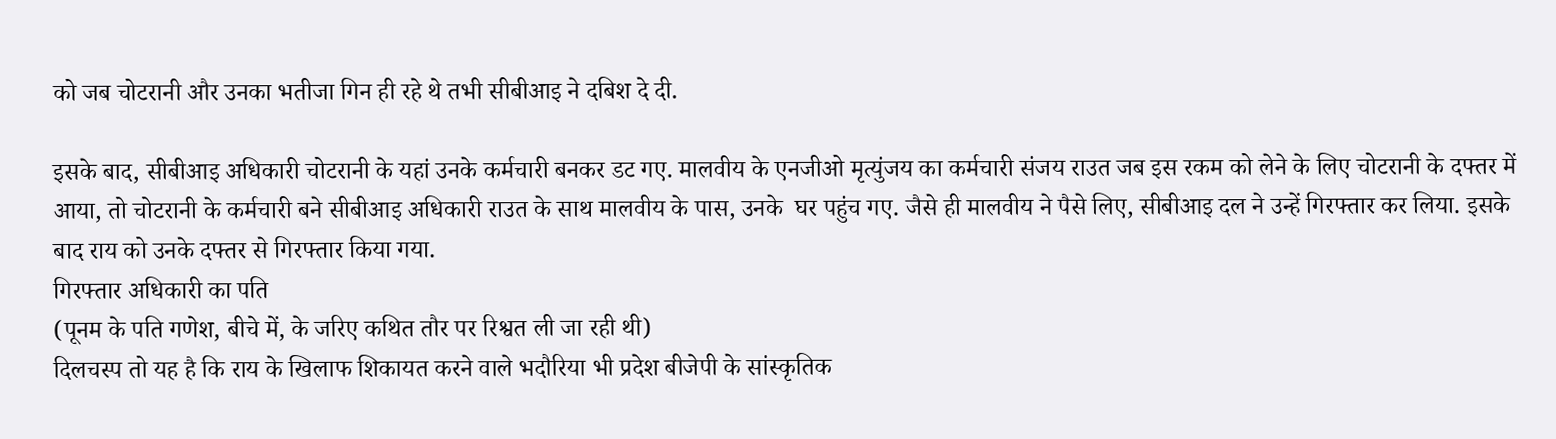को जब चोटरानी और उनका भतीजा गिन ही रहे थे तभी सीबीआइ ने दबिश दे दी.

इसके बाद, सीबीआइ अधिकारी चोटरानी के यहां उनके कर्मचारी बनकर डट गए. मालवीय के एनजीओ मृत्युंजय का कर्मचारी संजय राउत जब इस रकम को लेने के लिए चोटरानी के दफ्तर में आया, तो चोटरानी के कर्मचारी बने सीबीआइ अधिकारी राउत के साथ मालवीय के पास, उनके  घर पहुंच गए. जैसे ही मालवीय ने पैसे लिए, सीबीआइ दल ने उन्हें गिरफ्तार कर लिया. इसके बाद राय को उनके दफ्तर से गिरफ्तार किया गया.
गिरफ्तार अधिकारी का पति
(पूनम के पति गणेश, बीचे में, के जरिए कथित तौर पर रिश्वत ली जा रही थी)
दिलचस्प तो यह है कि राय के खिलाफ शिकायत करने वाले भदौरिया भी प्रदेश बीजेपी के सांस्कृतिक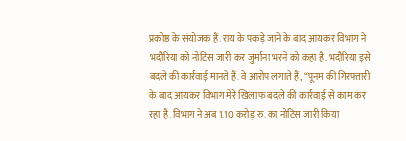प्रकोष्ठ के संयोजक हैं. राय के पकड़े जाने के बाद आयकर विभाग ने भदौरिया को नोटिस जारी कर जुर्माना भरने को कहा है. भदौरिया इसे बदले की कार्रवाई मानते हैं. वे आरोप लगाते हैं, “पूनम की गिरफ्तारी के बाद आयकर विभाग मेरे खिलाफ बदले की कार्रवाई से काम कर रहा है. विभाग ने अब 1.10 करोड़ रु. का नोटिस जारी किया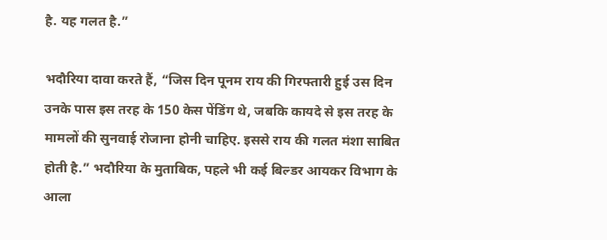है. यह गलत है.”

भदौरिया दावा करते हैं, “जिस दिन पूनम राय की गिरफ्तारी हुई उस दिन उनके पास इस तरह के 150 केस पेंडिंग थे, जबकि कायदे से इस तरह के मामलों की सुनवाई रोजाना होनी चाहिए. इससे राय की गलत मंशा साबित होती है.” भदौरिया के मुताबिक, पहले भी कई बिल्डर आयकर विभाग के आला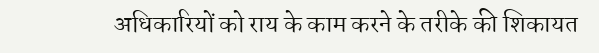अधिकारियों को राय के काम करने के तरीके की शिकायत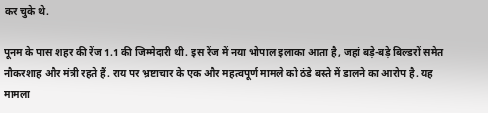कर चुके थे.

पूनम के पास शहर की रेंज 1.1 की जिम्मेदारी थी. इस रेंज में नया भोपाल इलाका आता है, जहां बड़े-बड़े बिल्डरों समेत नौकरशाह और मंत्री रहते हैं. राय पर भ्रष्टाचार के एक और महत्वपूर्ण मामले को ठंडे बस्ते में डालने का आरोप है. यह मामला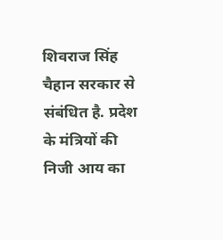शिवराज सिंह चैहान सरकार से संबंधित है. प्रदेश के मंत्रियों की निजी आय का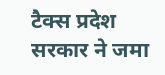टैक्स प्रदेश सरकार ने जमा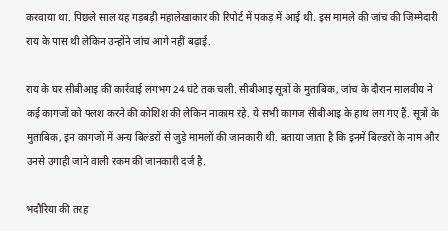करवाया था. पिछले साल यह गड़बड़ी महालेखाकार की रिपोर्ट में पकड़ में आई थी. इस मामले की जांच की जिम्मेदारी राय के पास थी लेकिन उन्होंने जांच आगे नहीं बढ़ाई.

राय के घर सीबीआइ की कार्रवाई लगभग 24 घंटे तक चली. सीबीआइ सूत्रों के मुताबिक, जांच के दौरान मालवीय ने कई कागजों को फ्लश करने की कोशिश की लेकिन नाकाम रहे. ये सभी कागज सीबीआइ के हाथ लग गए हैं. सूत्रों के मुताबिक, इन कागजों में अन्य बिल्डरों से जुड़े मामलों की जानकारी थी. बताया जाता है कि इनमें बिल्डरों के नाम और उनसे उगाही जाने वाली रकम की जानकारी दर्ज है.

भदौरिया की तरह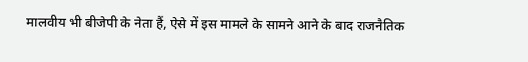मालवीय भी बीजेपी के नेता हैं, ऐसे में इस मामले के सामने आने के बाद राजनैतिक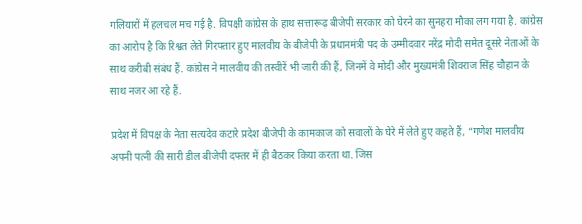गलियारों में हलचल मच गई है. विपक्षी कांग्रेस के हाथ सत्तारूढ़ बीजेपी सरकार को घेरने का सुनहरा मौका लग गया है. कांग्रेस का आरोप है कि रिश्वत लेते गिरफ्तार हुए मालवीय के बीजेपी के प्रधानमंत्री पद के उम्मीदवार नरेंद्र मोदी समेत दूसरे नेताओं के साथ करीबी संबंध हैं. कांग्रेस ने मालवीय की तस्वीरें भी जारी की हैं, जिनमें वे मोदी और मुख्यमंत्री शिवराज सिंह चौहान के साथ नजर आ रहे हैं.

प्रदेश में विपक्ष के नेता सत्यदेव कटारे प्रदेश बीजेपी के कामकाज को सवालों के घेरे में लेते हुए कहते हैं, “गणेश मालवीय अपनी पत्नी की सारी डील बीजेपी दफ्तर में ही बैठकर किया करता था. जिस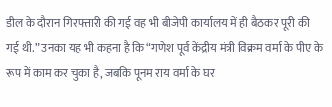डील के दौरान गिरफ्तारी की गई वह भी बीजेपी कार्यालय में ही बैठकर पूरी की गई थी.” उनका यह भी कहना है कि “गणेश पूर्व केंद्रीय मंत्री विक्रम वर्मा के पीए के रूप में काम कर चुका है, जबकि पूनम राय वर्मा के घर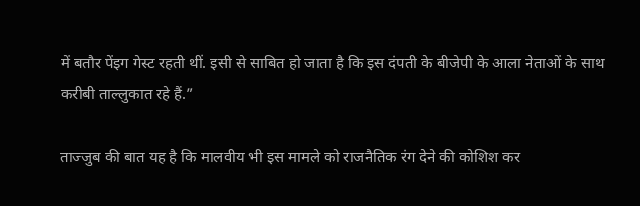में बतौर पेंइग गेस्ट रहती थीं. इसी से साबित हो जाता है कि इस दंपती के बीजेपी के आला नेताओं के साथ करीबी ताल्लुकात रहे हैं.”

ताज्जुब की बात यह है कि मालवीय भी इस मामले को राजनैतिक रंग देने की कोशिश कर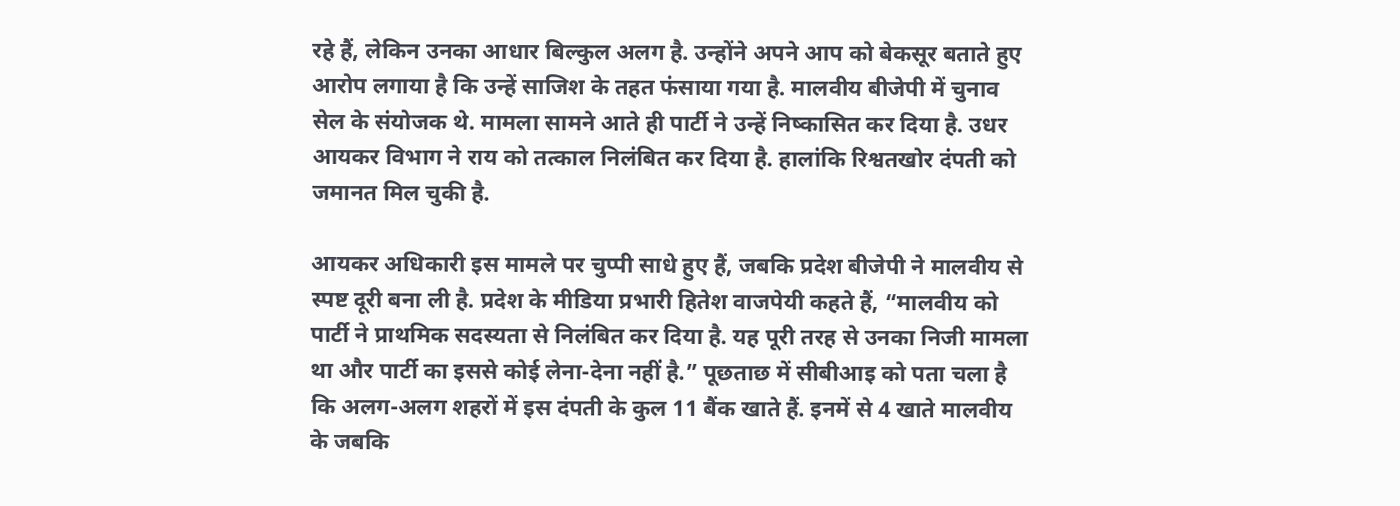रहे हैं, लेकिन उनका आधार बिल्कुल अलग है. उन्होंने अपने आप को बेकसूर बताते हुए आरोप लगाया है कि उन्हें साजिश के तहत फंसाया गया है. मालवीय बीजेपी में चुनाव सेल के संयोजक थे. मामला सामने आते ही पार्टी ने उन्हें निष्कासित कर दिया है. उधर आयकर विभाग ने राय को तत्काल निलंबित कर दिया है. हालांकि रिश्वतखोर दंपती को जमानत मिल चुकी है.

आयकर अधिकारी इस मामले पर चुप्पी साधे हुए हैं, जबकि प्रदेश बीजेपी ने मालवीय से स्पष्ट दूरी बना ली है. प्रदेश के मीडिया प्रभारी हितेश वाजपेयी कहते हैं, “मालवीय को पार्टी ने प्राथमिक सदस्यता से निलंबित कर दिया है. यह पूरी तरह से उनका निजी मामला था और पार्टी का इससे कोई लेना-देना नहीं है.” पूछताछ में सीबीआइ को पता चला है कि अलग-अलग शहरों में इस दंपती के कुल 11 बैंक खाते हैं. इनमें से 4 खाते मालवीय के जबकि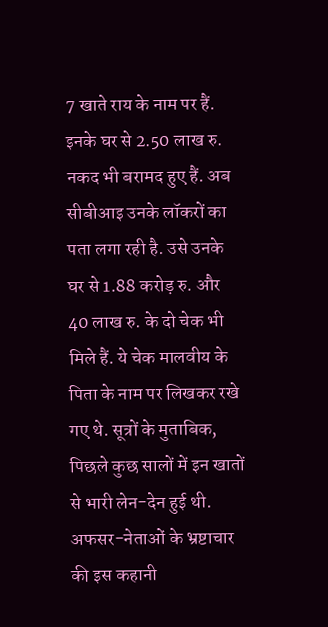7 खाते राय के नाम पर हैं. इनके घर से 2.50 लाख रु. नकद भी बरामद हुए हैं. अब सीबीआइ उनके लॉकरों का पता लगा रही है. उसे उनके घर से 1.88 करोड़ रु. और 40 लाख रु. के दो चेक भी मिले हैं. ये चेक मालवीय के पिता के नाम पर लिखकर रखे गए थे. सूत्रों के मुताबिक, पिछले कुछ सालों में इन खातों से भारी लेन-देन हुई थी. अफसर-नेताओं के भ्रष्टाचार की इस कहानी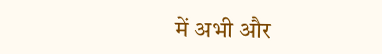में अभी और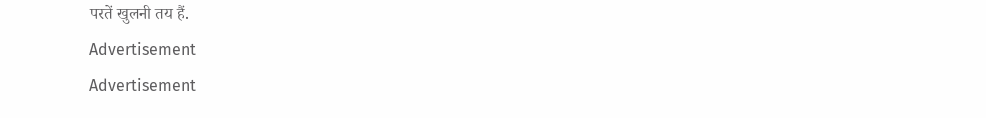परतें खुलनी तय हैं.
Advertisement
Advertisement